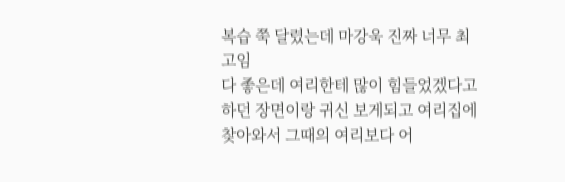복습 쭉 달렸는데 마강욱 진짜 너무 최고임
다 좋은데 여리한테 많이 힘들었겠다고 하던 장면이랑 귀신 보게되고 여리집에 찾아와서 그때의 여리보다 어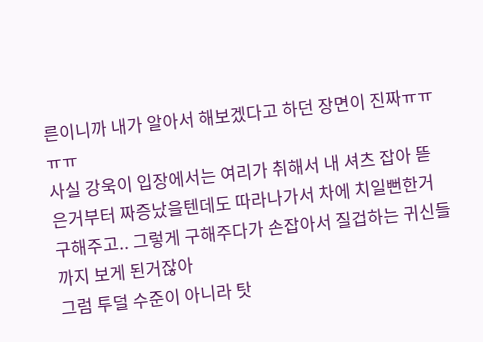른이니까 내가 알아서 해보겠다고 하던 장면이 진짜ㅠㅠㅠㅠ
사실 강욱이 입장에서는 여리가 취해서 내 셔츠 잡아 뜯은거부터 짜증났을텐데도 따라나가서 차에 치일뻔한거 구해주고.. 그렇게 구해주다가 손잡아서 질겁하는 귀신들까지 보게 된거잖아
그럼 투덜 수준이 아니라 탓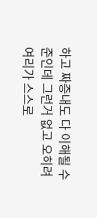하고 짜증내도 다 이해될 수준인데 그런거 없고 오히려 여리가 스스로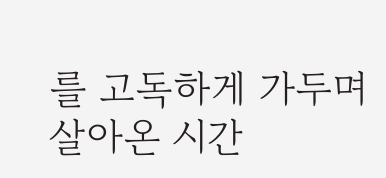를 고독하게 가두며 살아온 시간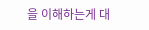을 이해하는게 대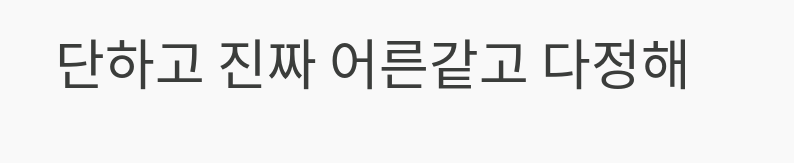단하고 진짜 어른같고 다정해